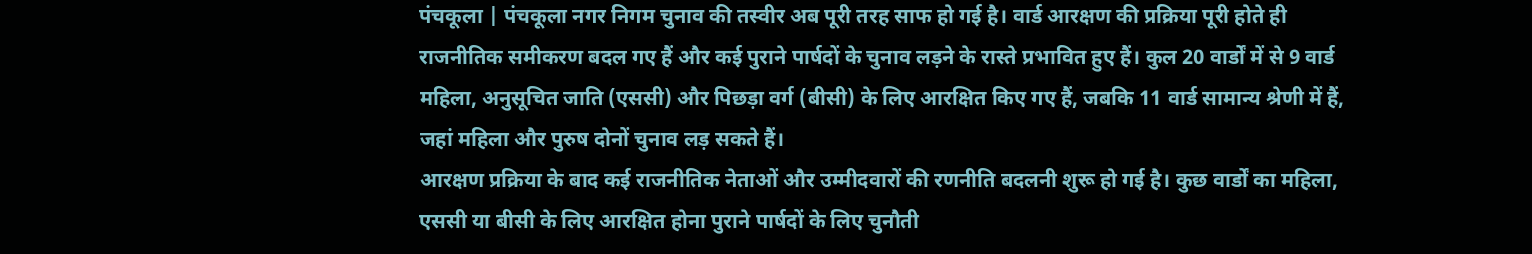पंचकूला | पंचकूला नगर निगम चुनाव की तस्वीर अब पूरी तरह साफ हो गई है। वार्ड आरक्षण की प्रक्रिया पूरी होते ही राजनीतिक समीकरण बदल गए हैं और कई पुराने पार्षदों के चुनाव लड़ने के रास्ते प्रभावित हुए हैं। कुल 20 वार्डों में से 9 वार्ड महिला, अनुसूचित जाति (एससी) और पिछड़ा वर्ग (बीसी) के लिए आरक्षित किए गए हैं, जबकि 11 वार्ड सामान्य श्रेणी में हैं, जहां महिला और पुरुष दोनों चुनाव लड़ सकते हैं।
आरक्षण प्रक्रिया के बाद कई राजनीतिक नेताओं और उम्मीदवारों की रणनीति बदलनी शुरू हो गई है। कुछ वार्डों का महिला, एससी या बीसी के लिए आरक्षित होना पुराने पार्षदों के लिए चुनौती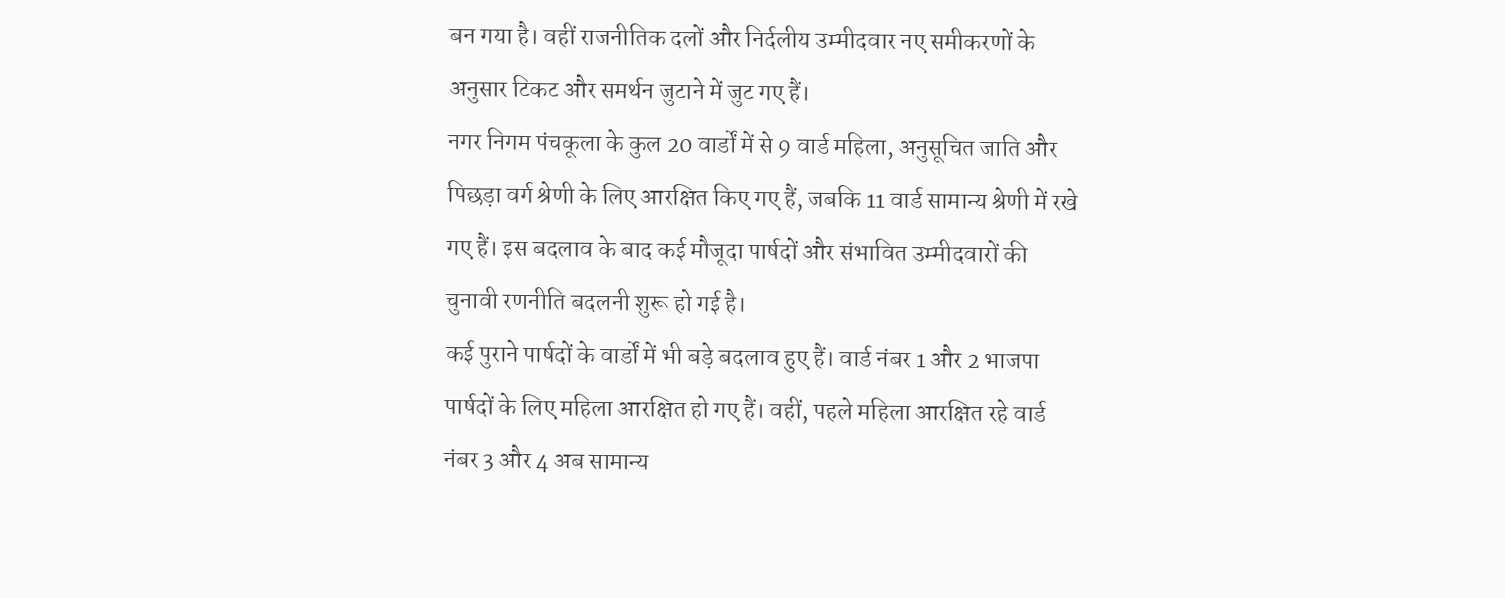बन गया है। वहीं राजनीतिक दलों और निर्दलीय उम्मीदवार नए समीकरणों के अनुसार टिकट और समर्थन जुटाने में जुट गए हैं।
नगर निगम पंचकूला के कुल 20 वार्डों में से 9 वार्ड महिला, अनुसूचित जाति और पिछड़ा वर्ग श्रेणी के लिए आरक्षित किए गए हैं, जबकि 11 वार्ड सामान्य श्रेणी में रखे गए हैं। इस बदलाव के बाद कई मौजूदा पार्षदों और संभावित उम्मीदवारों की चुनावी रणनीति बदलनी शुरू हो गई है।
कई पुराने पार्षदों के वार्डों में भी बड़े बदलाव हुए हैं। वार्ड नंबर 1 और 2 भाजपा पार्षदों के लिए महिला आरक्षित हो गए हैं। वहीं, पहले महिला आरक्षित रहे वार्ड नंबर 3 और 4 अब सामान्य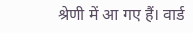श्रेणी में आ गए हैं। वार्ड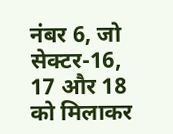नंबर 6, जो सेक्टर-16, 17 और 18 को मिलाकर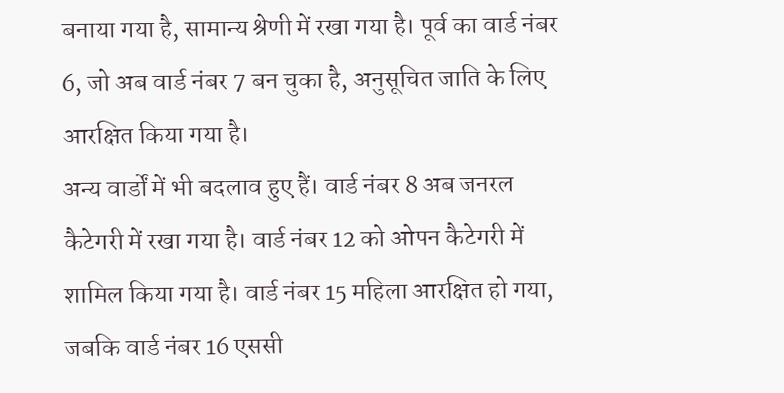बनाया गया है, सामान्य श्रेणी में रखा गया है। पूर्व का वार्ड नंबर 6, जो अब वार्ड नंबर 7 बन चुका है, अनुसूचित जाति के लिए आरक्षित किया गया है।
अन्य वार्डों में भी बदलाव हुए हैं। वार्ड नंबर 8 अब जनरल कैटेगरी में रखा गया है। वार्ड नंबर 12 को ओपन कैटेगरी में शामिल किया गया है। वार्ड नंबर 15 महिला आरक्षित हो गया, जबकि वार्ड नंबर 16 एससी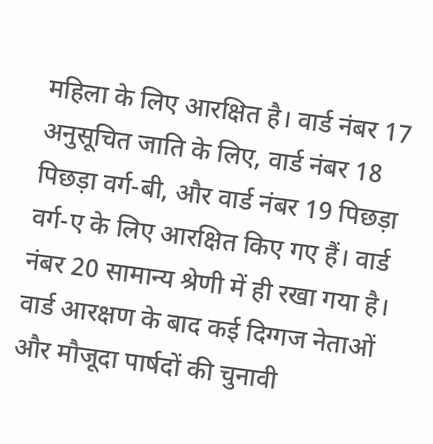महिला के लिए आरक्षित है। वार्ड नंबर 17 अनुसूचित जाति के लिए, वार्ड नंबर 18 पिछड़ा वर्ग-बी, और वार्ड नंबर 19 पिछड़ा वर्ग-ए के लिए आरक्षित किए गए हैं। वार्ड नंबर 20 सामान्य श्रेणी में ही रखा गया है।
वार्ड आरक्षण के बाद कई दिग्गज नेताओं और मौजूदा पार्षदों की चुनावी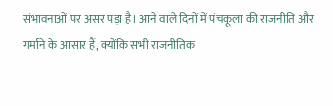संभावनाओं पर असर पड़ा है। आने वाले दिनों में पंचकूला की राजनीति और गर्माने के आसार हैं, क्योंकि सभी राजनीतिक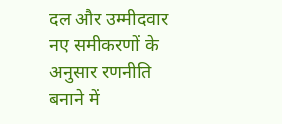दल और उम्मीदवार नए समीकरणों के अनुसार रणनीति बनाने में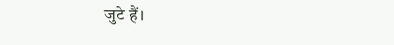जुटे हैं।